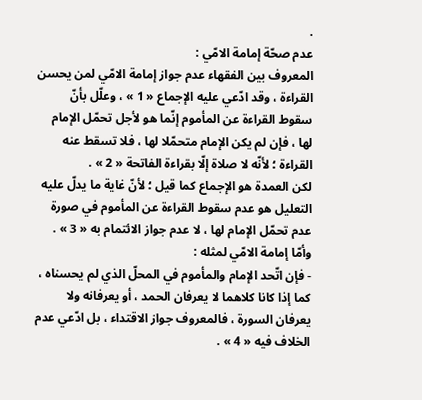.
عدم صحّة إمامة الامّي :
المعروف بين الفقهاء عدم جواز إمامة الامّي لمن يحسن القراءة ، وقد ادّعي عليه الإجماع « 1 » ، وعلّل بأنّ سقوط القراءة عن المأموم إنّما هو لأجل تحمّل الإمام لها ، فإن لم يكن الإمام متحمّلا لها ، فلا تسقط عنه القراءة ؛ لأنّه لا صلاة إلّا بقراءة الفاتحة « 2 » .
لكن العمدة هو الإجماع كما قيل ؛ لأنّ غاية ما يدلّ عليه التعليل هو عدم سقوط القراءة عن المأموم في صورة عدم تحمّل الإمام لها ، لا عدم جواز الائتمام به « 3 » .
وأمّا إمامة الامّي لمثله :
- فإن اتّحد الإمام والمأموم في المحلّ الذي لم يحسناه ، كما إذا كانا كلاهما لا يعرفان الحمد ، أو يعرفانه ولا يعرفان السورة ، فالمعروف جواز الاقتداء ، بل ادّعي عدم الخلاف فيه « 4 » .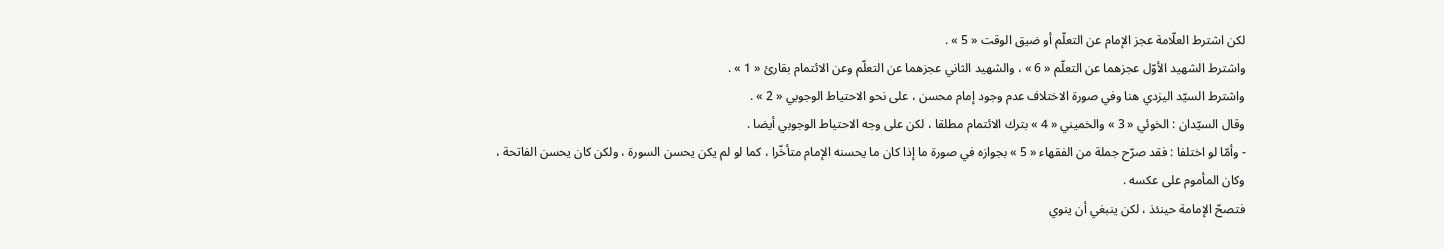لكن اشترط العلّامة عجز الإمام عن التعلّم أو ضيق الوقت « 5 » .
واشترط الشهيد الأوّل عجزهما عن التعلّم « 6 » ، والشهيد الثاني عجزهما عن التعلّم وعن الائتمام بقارئ « 1 » .
واشترط السيّد اليزدي هنا وفي صورة الاختلاف عدم وجود إمام محسن ، على نحو الاحتياط الوجوبي « 2 » .
وقال السيّدان : الخوئي « 3 » والخميني « 4 » بترك الائتمام مطلقا ، لكن على وجه الاحتياط الوجوبي أيضا .
- وأمّا لو اختلفا : فقد صرّح جملة من الفقهاء « 5 » بجوازه في صورة ما إذا كان ما يحسنه الإمام متأخّرا ، كما لو لم يكن يحسن السورة ، ولكن كان يحسن الفاتحة ، وكان المأموم على عكسه .
فتصحّ الإمامة حينئذ ، لكن ينبغي أن ينوي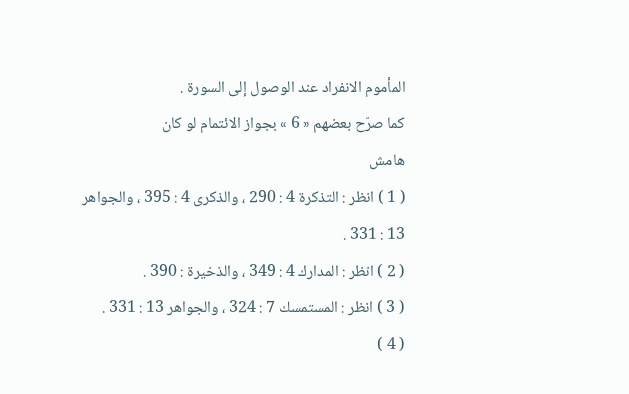المأموم الانفراد عند الوصول إلى السورة .
كما صرّح بعضهم « 6 » بجواز الائتمام لو كان
هامش
( 1 ) انظر : التذكرة 4 : 290 ، والذكرى 4 : 395 ، والجواهر 13 : 331 .
( 2 ) انظر : المدارك 4 : 349 ، والذخيرة : 390 .
( 3 ) انظر : المستمسك 7 : 324 ، والجواهر 13 : 331 .
( 4 )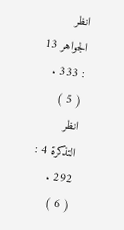انظر الجواهر 13 : 333 .
( 5 ) انظر التذكرة 4 : 292 .
( 6 )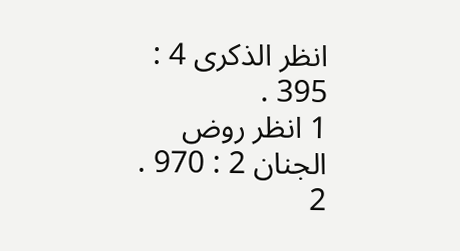انظر الذكرى 4 : 395 .
1 انظر روض الجنان 2 : 970 .
2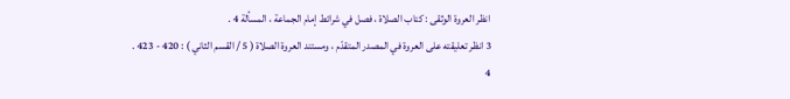انظر العروة الوثقى : كتاب الصلاة ، فصل في شرائط إمام الجماعة ، المسألة 4 .
3 انظر تعليقته على العروة في المصدر المتقدّم ، ومستند العروة الصلاة ( 5 / القسم الثاني ) : 420 - 423 .
4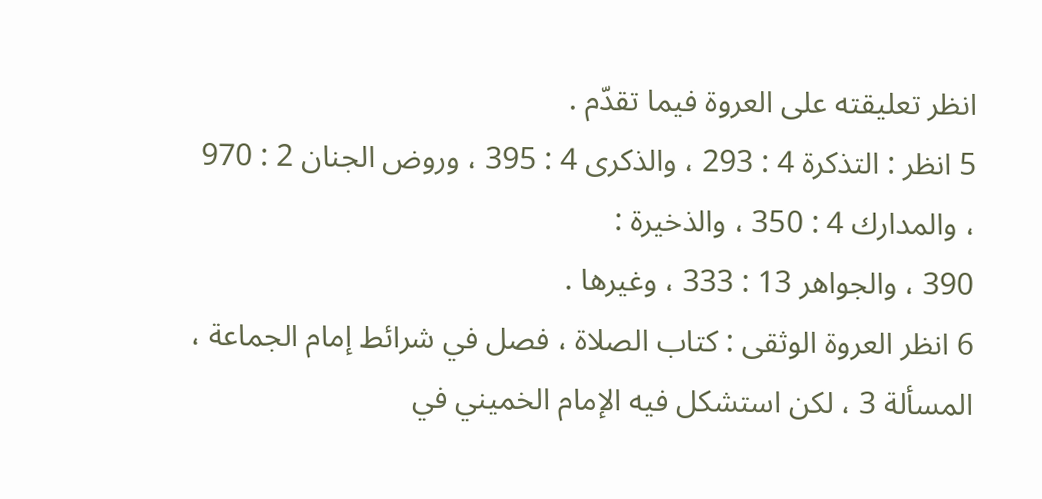انظر تعليقته على العروة فيما تقدّم .
5 انظر : التذكرة 4 : 293 ، والذكرى 4 : 395 ، وروض الجنان 2 : 970 ، والمدارك 4 : 350 ، والذخيرة :
390 ، والجواهر 13 : 333 ، وغيرها .
6 انظر العروة الوثقى : كتاب الصلاة ، فصل في شرائط إمام الجماعة ، المسألة 3 ، لكن استشكل فيه الإمام الخميني في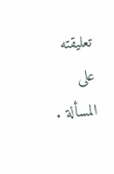تعليقته على المسألة .